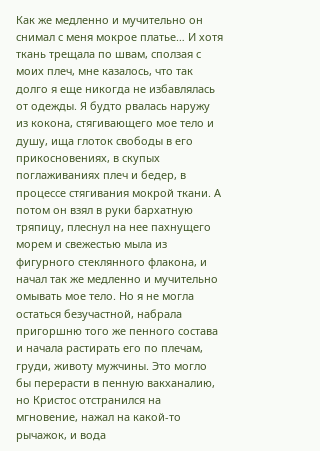Как же медленно и мучительно он снимал с меня мокрое платье… И хотя ткань трещала по швам, сползая с моих плеч, мне казалось, что так долго я еще никогда не избавлялась от одежды. Я будто рвалась наружу из кокона, стягивающего мое тело и душу, ища глоток свободы в его прикосновениях, в скупых поглаживаниях плеч и бедер, в процессе стягивания мокрой ткани. А потом он взял в руки бархатную тряпицу, плеснул на нее пахнущего морем и свежестью мыла из фигурного стеклянного флакона, и начал так же медленно и мучительно омывать мое тело. Но я не могла остаться безучастной, набрала пригоршню того же пенного состава и начала растирать его по плечам, груди, животу мужчины. Это могло бы перерасти в пенную вакханалию, но Кристос отстранился на мгновение, нажал на какой-то рычажок, и вода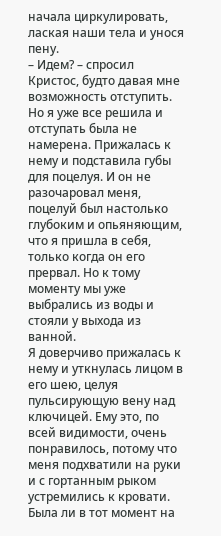начала циркулировать, лаская наши тела и унося пену.
– Идем? – спросил Кристос, будто давая мне возможность отступить.
Но я уже все решила и отступать была не намерена. Прижалась к нему и подставила губы для поцелуя. И он не разочаровал меня, поцелуй был настолько глубоким и опьяняющим, что я пришла в себя, только когда он его прервал. Но к тому моменту мы уже выбрались из воды и стояли у выхода из ванной.
Я доверчиво прижалась к нему и уткнулась лицом в его шею, целуя пульсирующую вену над ключицей. Ему это, по всей видимости, очень понравилось, потому что меня подхватили на руки и с гортанным рыком устремились к кровати. Была ли в тот момент на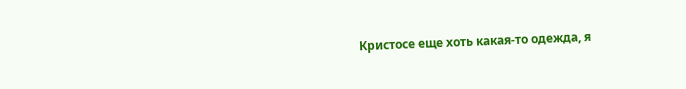Кристосе еще хоть какая-то одежда, я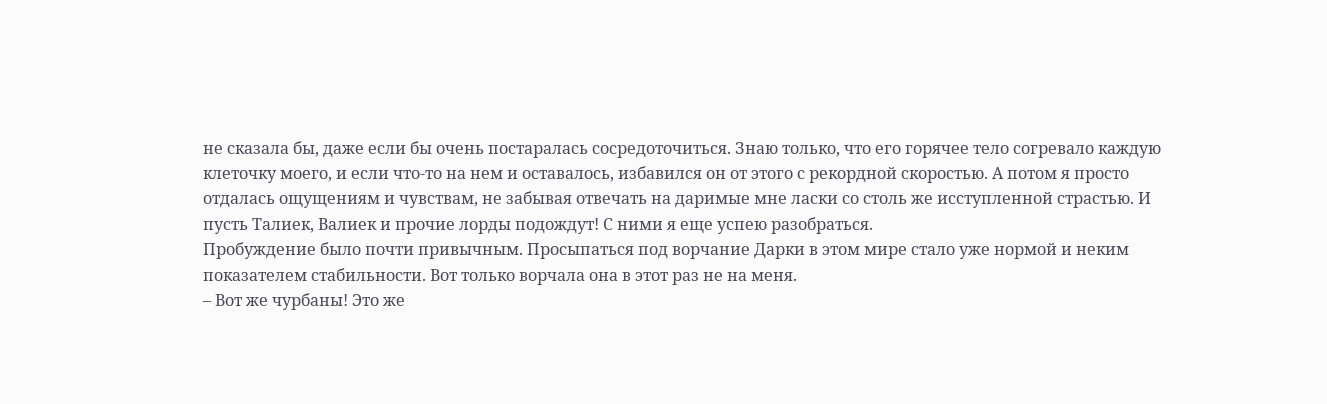не сказала бы, даже если бы очень постаралась сосредоточиться. Знаю только, что его горячее тело согревало каждую клеточку моего, и если что-то на нем и оставалось, избавился он от этого с рекордной скоростью. А потом я просто отдалась ощущениям и чувствам, не забывая отвечать на даримые мне ласки со столь же исступленной страстью. И пусть Талиек, Валиек и прочие лорды подождут! С ними я еще успею разобраться.
Пробуждение было почти привычным. Просыпаться под ворчание Дарки в этом мире стало уже нормой и неким показателем стабильности. Вот только ворчала она в этот раз не на меня.
– Вот же чурбаны! Это же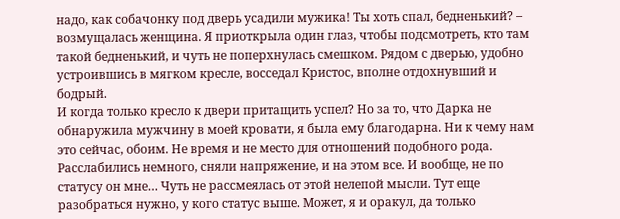надо, как собачонку под дверь усадили мужика! Ты хоть спал, бедненький? – возмущалась женщина. Я приоткрыла один глаз, чтобы подсмотреть, кто там такой бедненький, и чуть не поперхнулась смешком. Рядом с дверью, удобно устроившись в мягком кресле, восседал Кристос, вполне отдохнувший и бодрый.
И когда только кресло к двери притащить успел? Но за то, что Дарка не обнаружила мужчину в моей кровати, я была ему благодарна. Ни к чему нам это сейчас, обоим. Не время и не место для отношений подобного рода. Расслабились немного, сняли напряжение, и на этом все. И вообще, не по статусу он мне… Чуть не рассмеялась от этой нелепой мысли. Тут еще разобраться нужно, у кого статус выше. Может, я и оракул, да только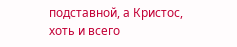подставной, а Кристос, хоть и всего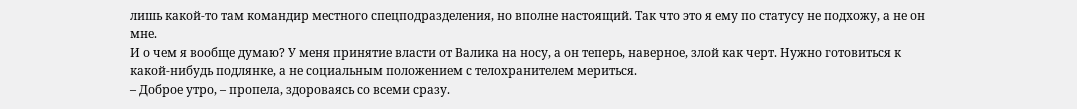лишь какой-то там командир местного спецподразделения, но вполне настоящий. Так что это я ему по статусу не подхожу, а не он мне.
И о чем я вообще думаю? У меня принятие власти от Валика на носу, а он теперь, наверное, злой как черт. Нужно готовиться к какой-нибудь подлянке, а не социальным положением с телохранителем мериться.
– Доброе утро, – пропела, здороваясь со всеми сразу.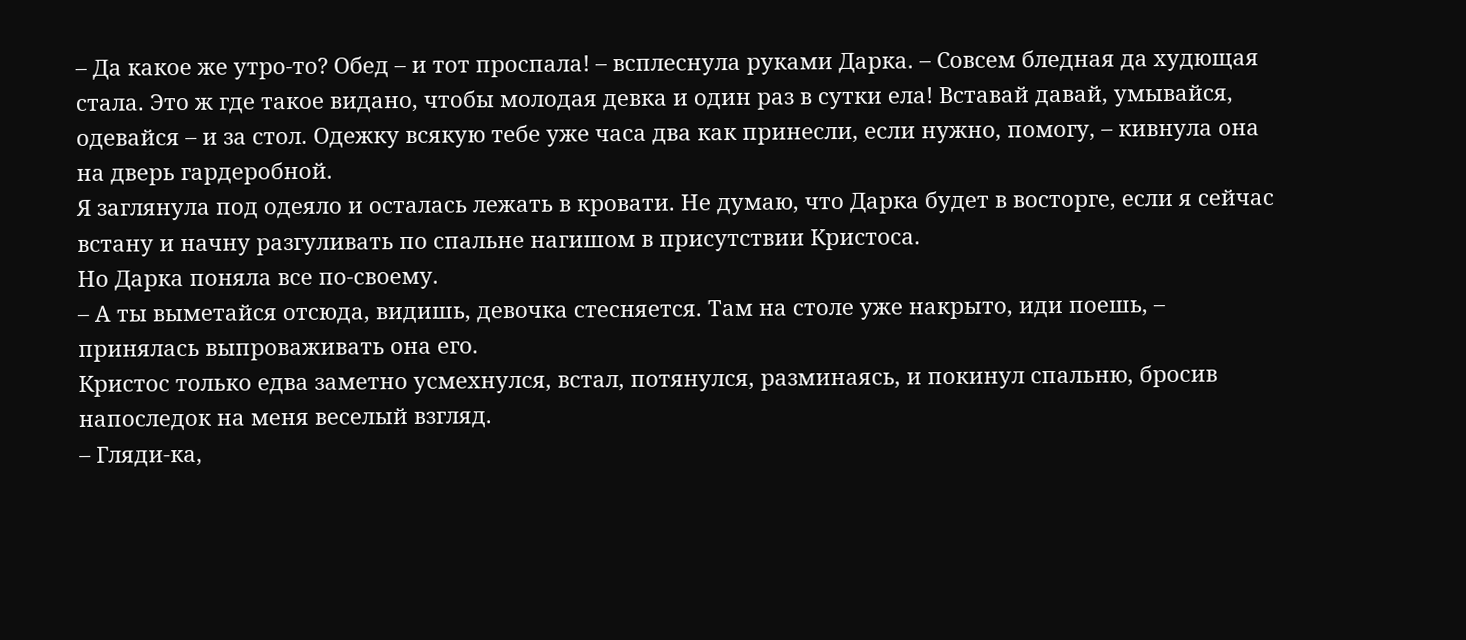– Да какое же утро-то? Обед – и тот проспала! – всплеснула руками Дарка. – Совсем бледная да худющая стала. Это ж где такое видано, чтобы молодая девка и один раз в сутки ела! Вставай давай, умывайся, одевайся – и за стол. Одежку всякую тебе уже часа два как принесли, если нужно, помогу, – кивнула она на дверь гардеробной.
Я заглянула под одеяло и осталась лежать в кровати. Не думаю, что Дарка будет в восторге, если я сейчас встану и начну разгуливать по спальне нагишом в присутствии Кристоса.
Но Дарка поняла все по-своему.
– А ты выметайся отсюда, видишь, девочка стесняется. Там на столе уже накрыто, иди поешь, – принялась выпроваживать она его.
Кристос только едва заметно усмехнулся, встал, потянулся, разминаясь, и покинул спальню, бросив напоследок на меня веселый взгляд.
– Гляди-ка,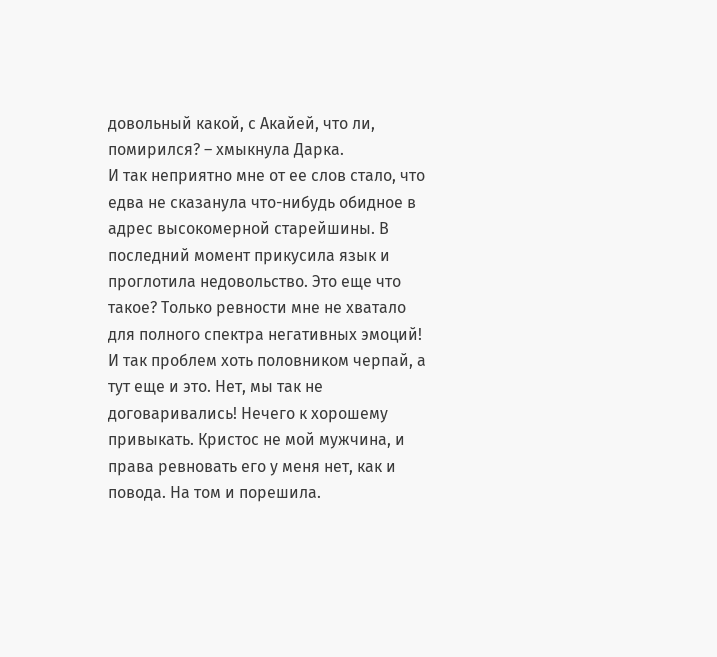довольный какой, с Акайей, что ли, помирился? – хмыкнула Дарка.
И так неприятно мне от ее слов стало, что едва не сказанула что-нибудь обидное в адрес высокомерной старейшины. В последний момент прикусила язык и проглотила недовольство. Это еще что такое? Только ревности мне не хватало для полного спектра негативных эмоций! И так проблем хоть половником черпай, а тут еще и это. Нет, мы так не договаривались! Нечего к хорошему привыкать. Кристос не мой мужчина, и права ревновать его у меня нет, как и повода. На том и порешила.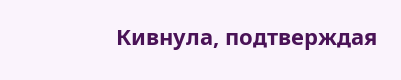Кивнула, подтверждая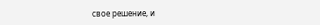свое решение, и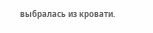выбралась из кровати.